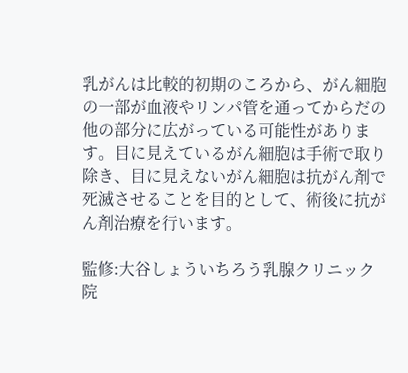乳がんは比較的初期のころから、がん細胞の一部が血液やリンパ管を通ってからだの他の部分に広がっている可能性があります。目に見えているがん細胞は手術で取り除き、目に見えないがん細胞は抗がん剤で死滅させることを目的として、術後に抗がん剤治療を行います。

監修:大谷しょういちろう乳腺クリニック 院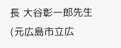長 大谷彰一郎先生(元広島市立広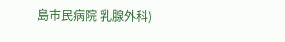島市民病院 乳腺外科)